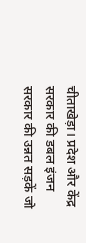चीताखेड़ा। प्रदेश और केंद्र सरकार की डबल इंजन सरकार की उन्नत सड़कें जो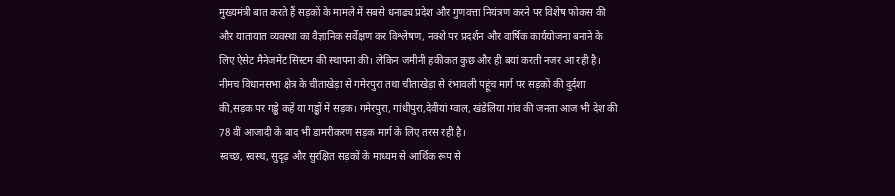मुख्यमंत्री बात करते हैं सड़कों के मामले में सबसे धनाढ्य प्रदेश और गुणवत्ता नियंत्रण करने पर विशेष फोकस की और यातायात व्यवस्था का वैज्ञानिक सर्वेक्षण कर विश्लेषण, नक्शे पर प्रदर्शन और वार्षिक कार्ययोजना बनाने के लिए ऐसेट मैनेजमेंट सिस्टम की स्थापना की। लेकिन जमीनी हकीकत कुछ और ही बयां करती नजर आ रही है। नीमच विधानसभा क्षेत्र के चीताखेड़ा से गमेरपुरा तथा चीताखेड़ा से रंभावली पहूंच मार्ग पर सड़कों की दुर्दशा की,सड़क पर गड्ढे कहें या गड्ढों में सड़क। गमेरपुरा, गांधीपुरा,देवीयां ग्वाल, खंडेलिया गांव की जनता आज भी देश की 78 वीं आजादी के बाद भी डामरीकरण सड़क मार्ग के लिए तरस रही है।
स्वच्छ, स्वस्थ, सुदृढ़ और सुरक्षित सड़कों के माध्यम से आर्थिक रूप से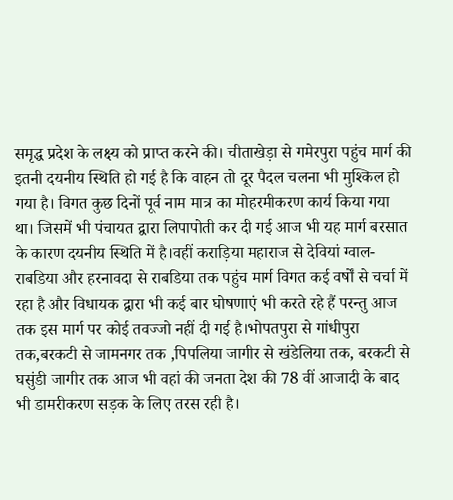समृद्ध प्रदेश के लक्ष्य को प्राप्त करने की। चीताखेड़ा से गमेरपुरा पहुंच मार्ग की इतनी दयनीय स्थिति हो गई है कि वाहन तो दूर पैदल चलना भी मुश्किल हो गया है। विगत कुछ दिनों पूर्व नाम मात्र का मोहरमीकरण कार्य किया गया था। जिसमें भी पंचायत द्वारा लिपापोती कर दी गई आज भी यह मार्ग बरसात के कारण दयनीय स्थिति में है।वहीं कराड़िया महाराज से देवियां ग्वाल-राबडिया और हरनावदा से राबडिया तक पहुंच मार्ग विगत कई वर्षों से चर्चा में रहा है और विधायक द्वारा भी कई बार घोषणाएं भी करते रहे हैं परन्तु आज तक इस मार्ग पर कोई तवज्जो नहीं दी गई है।भोपतपुरा से गांधीपुरा तक,बरकटी से जामनगर तक ,पिपलिया जागीर से खंडेलिया तक, बरकटी से घसुंडी जागीर तक आज भी वहां की जनता देश की 78 वीं आजादी के बाद भी डामरीकरण सड़क के लिए तरस रही है।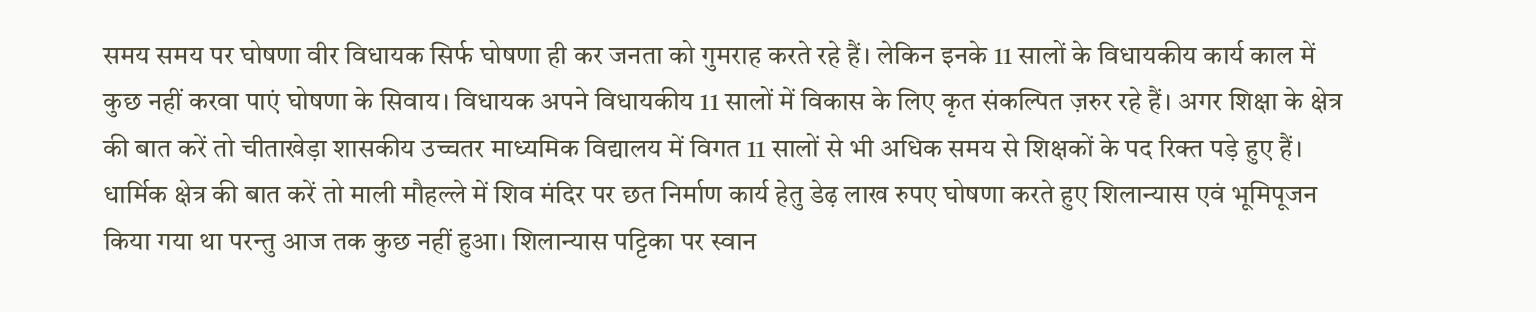समय समय पर घोषणा वीर विधायक सिर्फ घोषणा ही कर जनता को गुमराह करते रहे हैं। लेकिन इनके 11 सालों के विधायकीय कार्य काल में कुछ नहीं करवा पाएं घोषणा के सिवाय। विधायक अपने विधायकीय 11 सालों में विकास के लिए कृत संकल्पित ज़रुर रहे हैं। अगर शिक्षा के क्षेत्र की बात करें तो चीताखेड़ा शासकीय उच्चतर माध्यमिक विद्यालय में विगत 11 सालों से भी अधिक समय से शिक्षकों के पद रिक्त पड़े हुए हैं। धार्मिक क्षेत्र की बात करें तो माली मौहल्ले में शिव मंदिर पर छत निर्माण कार्य हेतु डेढ़ लाख रुपए घोषणा करते हुए शिलान्यास एवं भूमिपूजन किया गया था परन्तु आज तक कुछ नहीं हुआ। शिलान्यास पट्टिका पर स्वान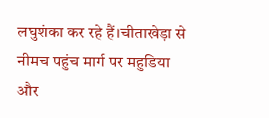लघुशंका कर रहे हैं।चीताखेड़ा से नीमच पहुंच मार्ग पर महुडिया और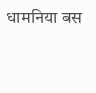धामनिया बस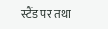स्टैंड पर तथा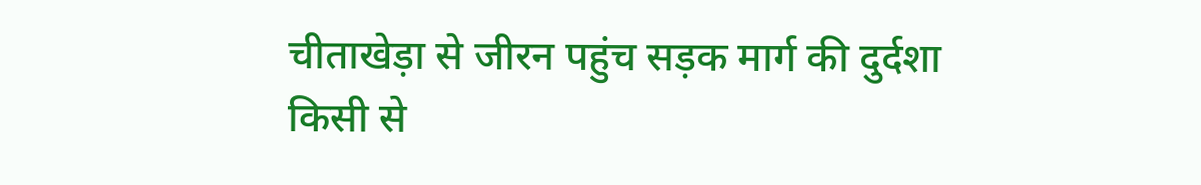चीताखेड़ा से जीरन पहुंच सड़क मार्ग की दुर्दशा किसी से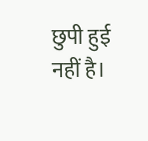छुपी हुई नहीं है।